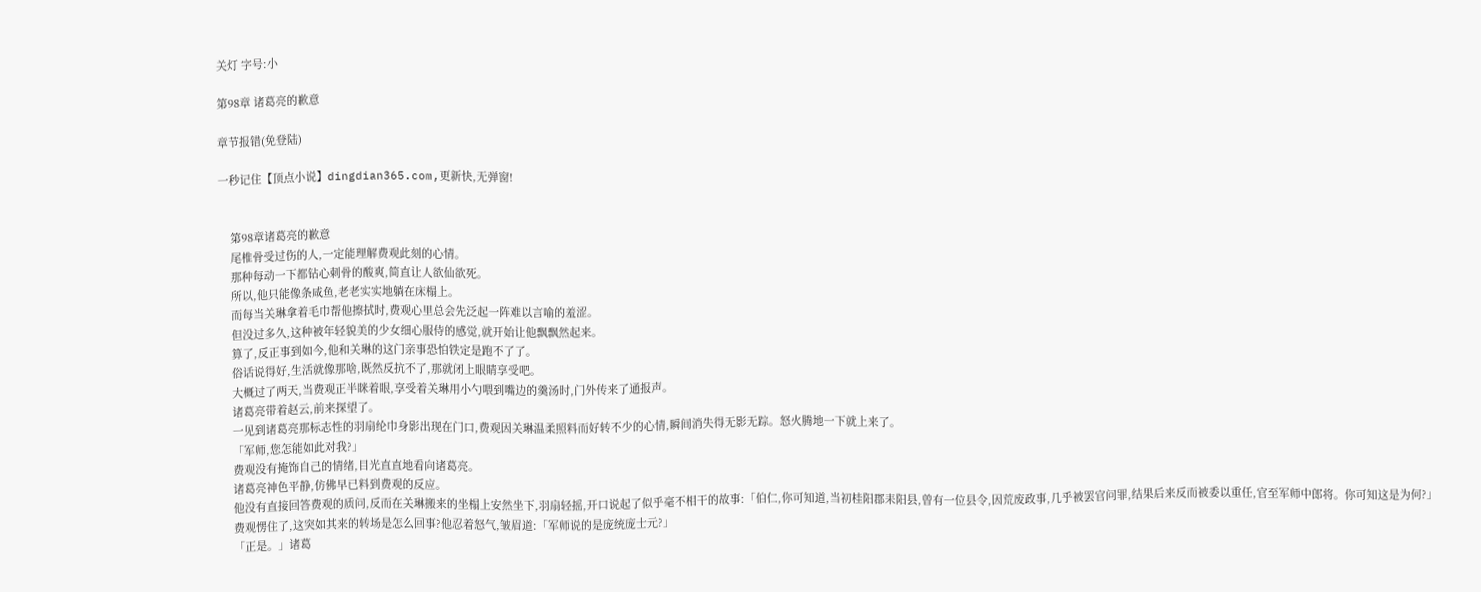关灯 字号:小

第98章 诸葛亮的歉意

章节报错(免登陆)

一秒记住【顶点小说】dingdian365.com,更新快,无弹窗!


    第98章诸葛亮的歉意
    尾椎骨受过伤的人,一定能理解费观此刻的心情。
    那种每动一下都钻心刺骨的酸爽,简直让人欲仙欲死。
    所以,他只能像条咸鱼,老老实实地躺在床榻上。
    而每当关琳拿着毛巾帮他擦拭时,费观心里总会先泛起一阵难以言喻的羞涩。
    但没过多久,这种被年轻貌美的少女细心服侍的感觉,就开始让他飘飘然起来。
    算了,反正事到如今,他和关琳的这门亲事恐怕铁定是跑不了了。
    俗话说得好,生活就像那啥,既然反抗不了,那就闭上眼睛享受吧。
    大概过了两天,当费观正半眯着眼,享受着关琳用小勺喂到嘴边的羹汤时,门外传来了通报声。
    诸葛亮带着赵云,前来探望了。
    一见到诸葛亮那标志性的羽扇纶巾身影出现在门口,费观因关琳温柔照料而好转不少的心情,瞬间消失得无影无踪。怒火腾地一下就上来了。
    「军师,您怎能如此对我?」
    费观没有掩饰自己的情绪,目光直直地看向诸葛亮。
    诸葛亮神色平静,仿佛早已料到费观的反应。
    他没有直接回答费观的质问,反而在关琳搬来的坐榻上安然坐下,羽扇轻摇,开口说起了似乎毫不相干的故事:「伯仁,你可知道,当初桂阳郡耒阳县,曾有一位县令,因荒废政事,几乎被罢官问罪,结果后来反而被委以重任,官至军师中郎将。你可知这是为何?」
    费观愣住了,这突如其来的转场是怎么回事?他忍着怒气,皱眉道:「军师说的是庞统庞士元?」
    「正是。」诸葛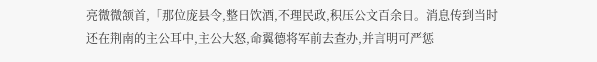亮微微颔首,「那位庞县令,整日饮酒,不理民政,积压公文百余日。消息传到当时还在荆南的主公耳中,主公大怒,命翼德将军前去查办,并言明可严惩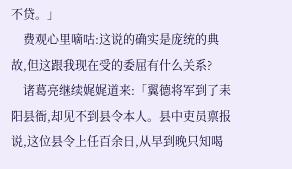不贷。」
    费观心里嘀咕:这说的确实是庞统的典故,但这跟我现在受的委屈有什么关系?
    诸葛亮继续娓娓道来:「翼德将军到了耒阳县衙,却见不到县令本人。县中吏员禀报说,这位县令上任百余日,从早到晚只知喝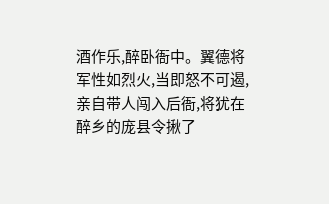酒作乐,醉卧衙中。翼德将军性如烈火,当即怒不可遏,亲自带人闯入后衙,将犹在醉乡的庞县令揪了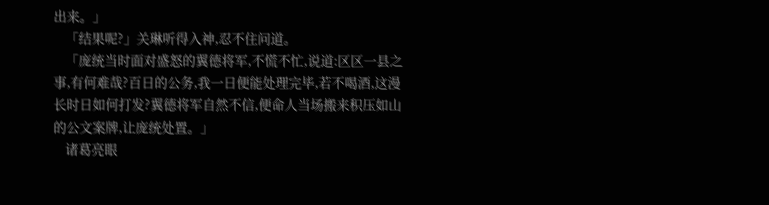出来。」
    「结果呢?」关琳听得入神,忍不住问道。
    「庞统当时面对盛怒的翼德将军,不慌不忙,说道:区区一县之事,有何难哉?百日的公务,我一日便能处理完毕,若不喝酒,这漫长时日如何打发?翼德将军自然不信,便命人当场搬来积压如山的公文案牌,让庞统处置。」
    诸葛亮眼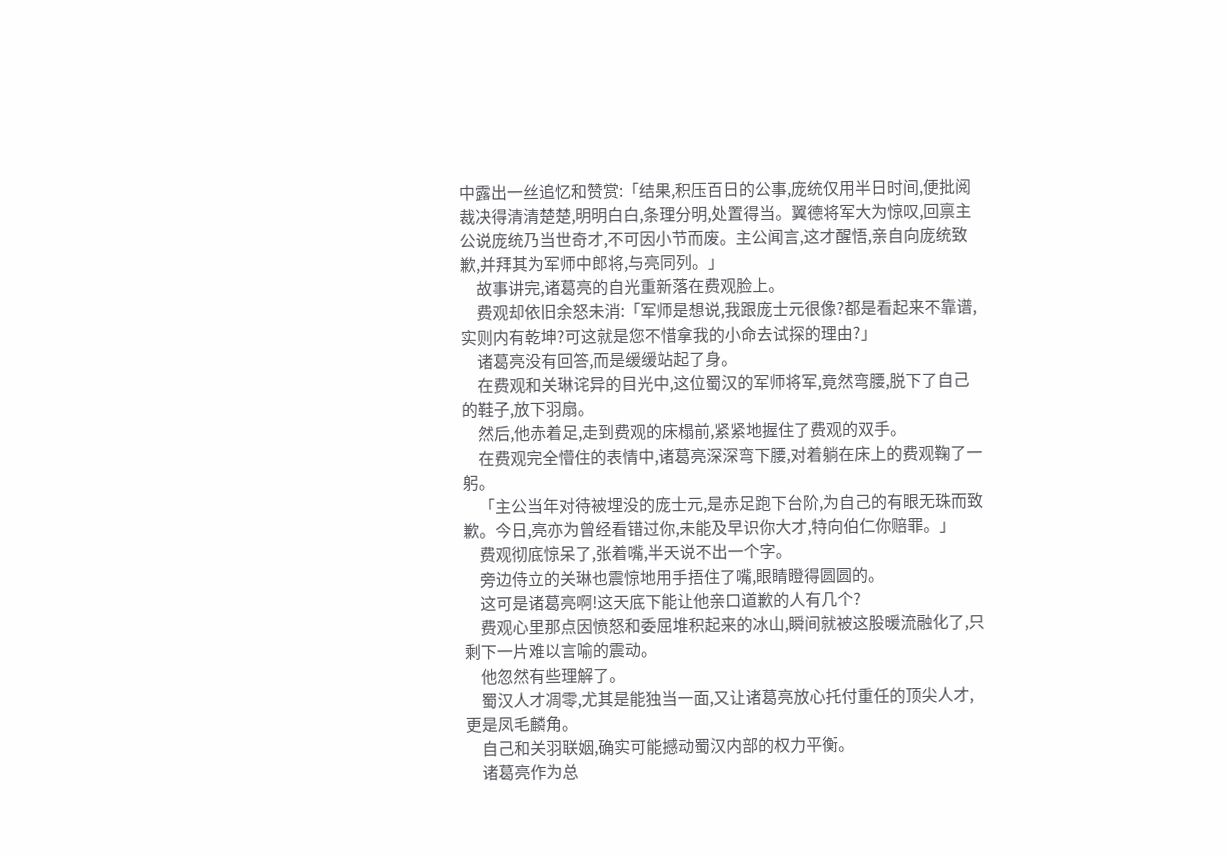中露出一丝追忆和赞赏:「结果,积压百日的公事,庞统仅用半日时间,便批阅裁决得清清楚楚,明明白白,条理分明,处置得当。翼德将军大为惊叹,回禀主公说庞统乃当世奇才,不可因小节而废。主公闻言,这才醒悟,亲自向庞统致歉,并拜其为军师中郎将,与亮同列。」
    故事讲完,诸葛亮的自光重新落在费观脸上。
    费观却依旧余怒未消:「军师是想说,我跟庞士元很像?都是看起来不靠谱,实则内有乾坤?可这就是您不惜拿我的小命去试探的理由?」
    诸葛亮没有回答,而是缓缓站起了身。
    在费观和关琳诧异的目光中,这位蜀汉的军师将军,竟然弯腰,脱下了自己的鞋子,放下羽扇。
    然后,他赤着足,走到费观的床榻前,紧紧地握住了费观的双手。
    在费观完全懵住的表情中,诸葛亮深深弯下腰,对着躺在床上的费观鞠了一躬。
    「主公当年对待被埋没的庞士元,是赤足跑下台阶,为自己的有眼无珠而致歉。今日,亮亦为曾经看错过你,未能及早识你大才,特向伯仁你赔罪。」
    费观彻底惊呆了,张着嘴,半天说不出一个字。
    旁边侍立的关琳也震惊地用手捂住了嘴,眼睛瞪得圆圆的。
    这可是诸葛亮啊!这天底下能让他亲口道歉的人有几个?
    费观心里那点因愤怒和委屈堆积起来的冰山,瞬间就被这股暖流融化了,只剩下一片难以言喻的震动。
    他忽然有些理解了。
    蜀汉人才凋零,尤其是能独当一面,又让诸葛亮放心托付重任的顶尖人才,更是凤毛麟角。
    自己和关羽联姻,确实可能撼动蜀汉内部的权力平衡。
    诸葛亮作为总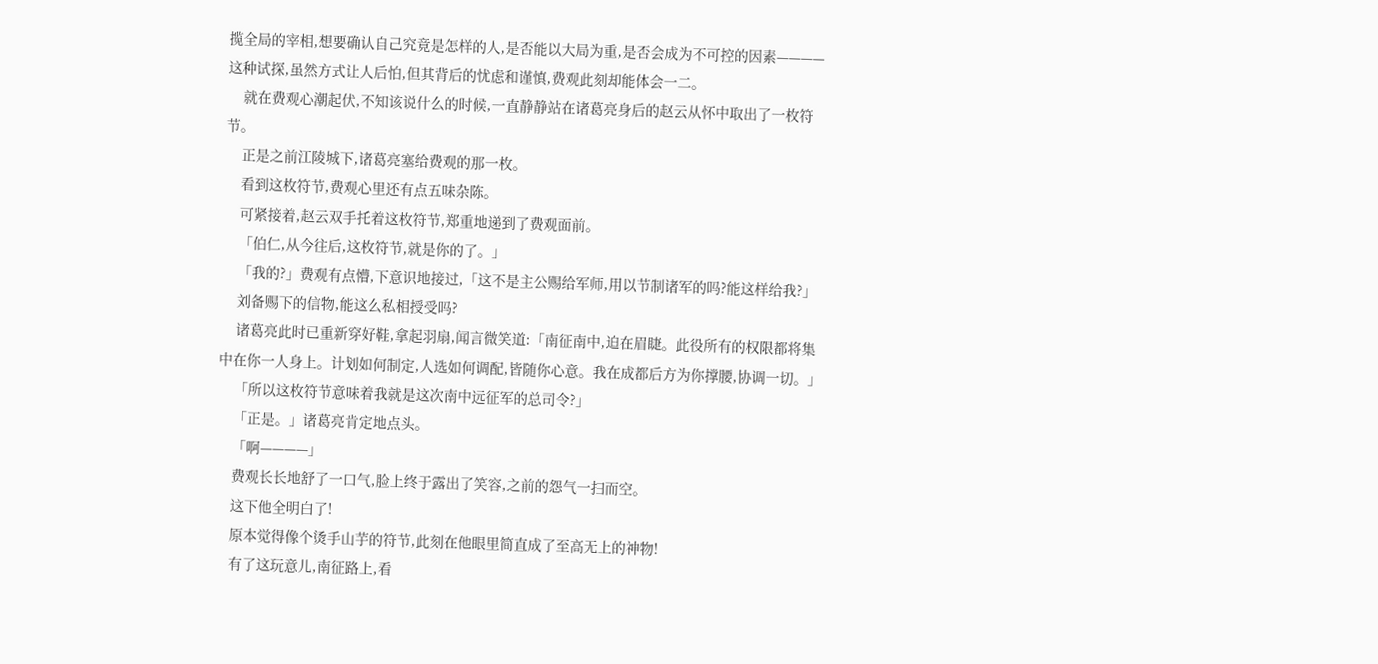揽全局的宰相,想要确认自己究竟是怎样的人,是否能以大局为重,是否会成为不可控的因素————这种试探,虽然方式让人后怕,但其背后的忧虑和谨慎,费观此刻却能体会一二。
    就在费观心潮起伏,不知该说什么的时候,一直静静站在诸葛亮身后的赵云从怀中取出了一枚符节。
    正是之前江陵城下,诸葛亮塞给费观的那一枚。
    看到这枚符节,费观心里还有点五味杂陈。
    可紧接着,赵云双手托着这枚符节,郑重地递到了费观面前。
    「伯仁,从今往后,这枚符节,就是你的了。」
    「我的?」费观有点懵,下意识地接过,「这不是主公赐给军师,用以节制诸军的吗?能这样给我?」
    刘备赐下的信物,能这么私相授受吗?
    诸葛亮此时已重新穿好鞋,拿起羽扇,闻言微笑道:「南征南中,迫在眉睫。此役所有的权限都将集中在你一人身上。计划如何制定,人选如何调配,皆随你心意。我在成都后方为你撑腰,协调一切。」
    「所以这枚符节意味着我就是这次南中远征军的总司令?」
    「正是。」诸葛亮肯定地点头。
    「啊————」
    费观长长地舒了一口气,脸上终于露出了笑容,之前的怨气一扫而空。
    这下他全明白了!
    原本觉得像个烫手山芋的符节,此刻在他眼里简直成了至高无上的神物!
    有了这玩意儿,南征路上,看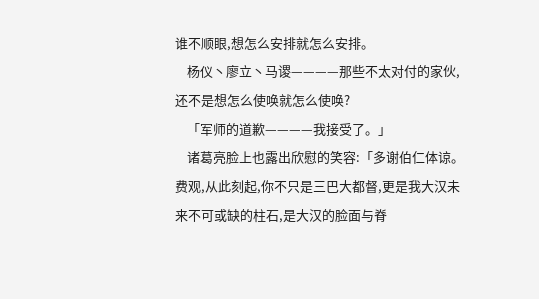谁不顺眼,想怎么安排就怎么安排。
    杨仪丶廖立丶马谡————那些不太对付的家伙,还不是想怎么使唤就怎么使唤?
    「军师的道歉————我接受了。」
    诸葛亮脸上也露出欣慰的笑容:「多谢伯仁体谅。费观,从此刻起,你不只是三巴大都督,更是我大汉未来不可或缺的柱石,是大汉的脸面与脊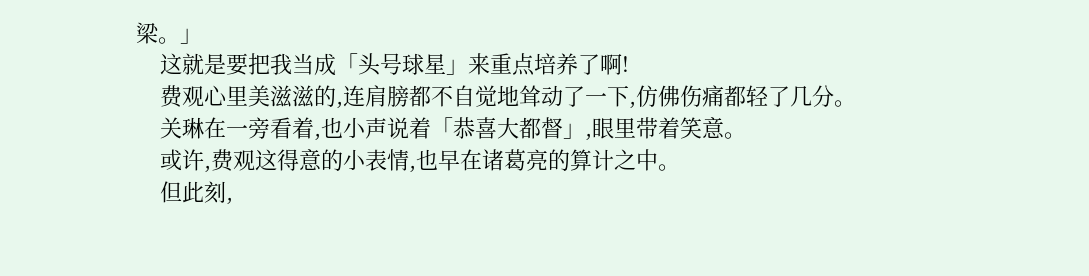梁。」
    这就是要把我当成「头号球星」来重点培养了啊!
    费观心里美滋滋的,连肩膀都不自觉地耸动了一下,仿佛伤痛都轻了几分。
    关琳在一旁看着,也小声说着「恭喜大都督」,眼里带着笑意。
    或许,费观这得意的小表情,也早在诸葛亮的算计之中。
    但此刻,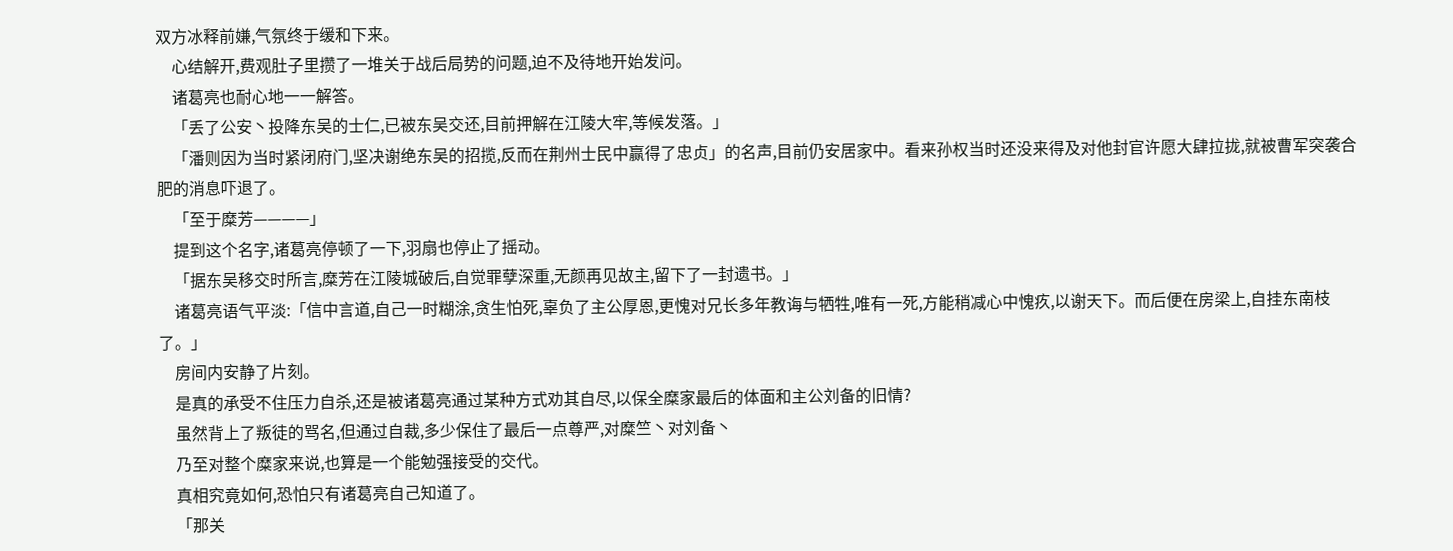双方冰释前嫌,气氛终于缓和下来。
    心结解开,费观肚子里攒了一堆关于战后局势的问题,迫不及待地开始发问。
    诸葛亮也耐心地一一解答。
    「丢了公安丶投降东吴的士仁,已被东吴交还,目前押解在江陵大牢,等候发落。」
    「潘则因为当时紧闭府门,坚决谢绝东吴的招揽,反而在荆州士民中赢得了忠贞」的名声,目前仍安居家中。看来孙权当时还没来得及对他封官许愿大肆拉拢,就被曹军突袭合肥的消息吓退了。
    「至于糜芳————」
    提到这个名字,诸葛亮停顿了一下,羽扇也停止了摇动。
    「据东吴移交时所言,糜芳在江陵城破后,自觉罪孽深重,无颜再见故主,留下了一封遗书。」
    诸葛亮语气平淡:「信中言道,自己一时糊涂,贪生怕死,辜负了主公厚恩,更愧对兄长多年教诲与牺牲,唯有一死,方能稍减心中愧疚,以谢天下。而后便在房梁上,自挂东南枝了。」
    房间内安静了片刻。
    是真的承受不住压力自杀,还是被诸葛亮通过某种方式劝其自尽,以保全糜家最后的体面和主公刘备的旧情?
    虽然背上了叛徒的骂名,但通过自裁,多少保住了最后一点尊严,对糜竺丶对刘备丶
    乃至对整个糜家来说,也算是一个能勉强接受的交代。
    真相究竟如何,恐怕只有诸葛亮自己知道了。
    「那关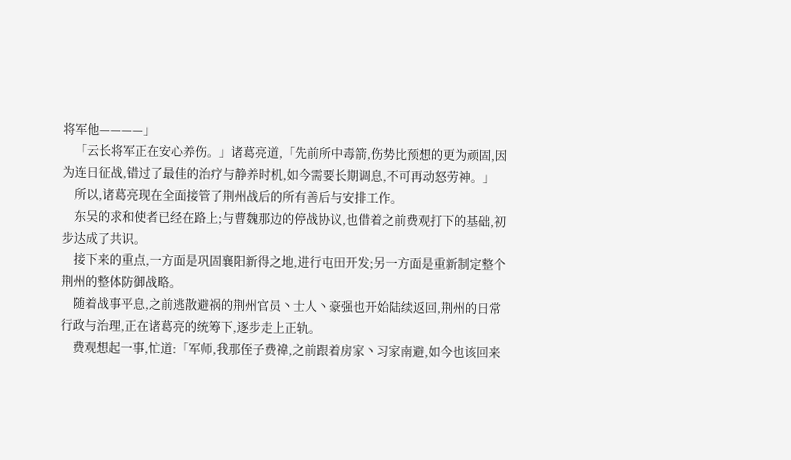将军他————」
    「云长将军正在安心养伤。」诸葛亮道,「先前所中毒箭,伤势比预想的更为顽固,因为连日征战,错过了最佳的治疗与静养时机,如今需要长期调息,不可再动怒劳神。」
    所以,诸葛亮现在全面接管了荆州战后的所有善后与安排工作。
    东吴的求和使者已经在路上;与曹魏那边的停战协议,也借着之前费观打下的基础,初步达成了共识。
    接下来的重点,一方面是巩固襄阳新得之地,进行屯田开发;另一方面是重新制定整个荆州的整体防御战略。
    随着战事平息,之前逃散避祸的荆州官员丶士人丶豪强也开始陆续返回,荆州的日常行政与治理,正在诸葛亮的统筹下,逐步走上正轨。
    费观想起一事,忙道:「军师,我那侄子费禕,之前跟着房家丶习家南避,如今也该回来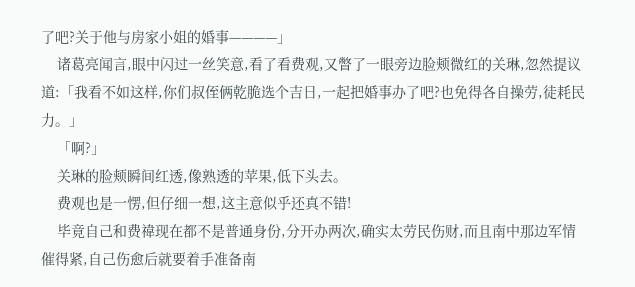了吧?关于他与房家小姐的婚事————」
    诸葛亮闻言,眼中闪过一丝笑意,看了看费观,又瞥了一眼旁边脸颊微红的关琳,忽然提议道:「我看不如这样,你们叔侄俩乾脆选个吉日,一起把婚事办了吧?也免得各自操劳,徒耗民力。」
    「啊?」
    关琳的脸颊瞬间红透,像熟透的苹果,低下头去。
    费观也是一愣,但仔细一想,这主意似乎还真不错!
    毕竟自己和费禕现在都不是普通身份,分开办两次,确实太劳民伤财,而且南中那边军情催得紧,自己伤愈后就要着手准备南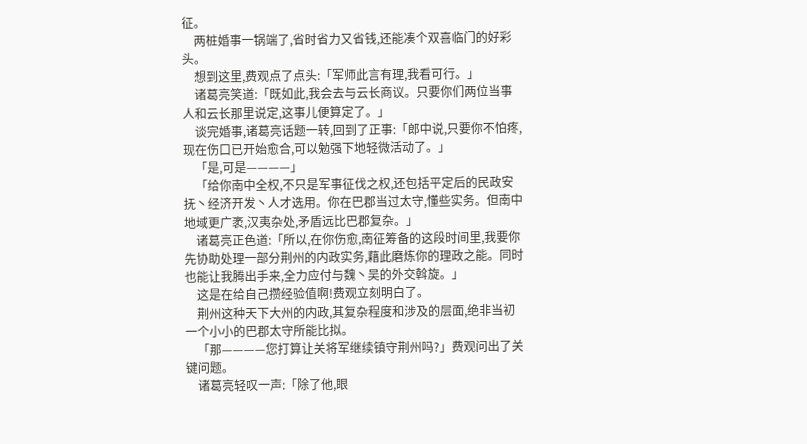征。
    两桩婚事一锅端了,省时省力又省钱,还能凑个双喜临门的好彩头。
    想到这里,费观点了点头:「军师此言有理,我看可行。」
    诸葛亮笑道:「既如此,我会去与云长商议。只要你们两位当事人和云长那里说定,这事儿便算定了。」
    谈完婚事,诸葛亮话题一转,回到了正事:「郎中说,只要你不怕疼,现在伤口已开始愈合,可以勉强下地轻微活动了。」
    「是,可是————」
    「给你南中全权,不只是军事征伐之权,还包括平定后的民政安抚丶经济开发丶人才选用。你在巴郡当过太守,懂些实务。但南中地域更广袤,汉夷杂处,矛盾远比巴郡复杂。」
    诸葛亮正色道:「所以,在你伤愈,南征筹备的这段时间里,我要你先协助处理一部分荆州的内政实务,藉此磨炼你的理政之能。同时也能让我腾出手来,全力应付与魏丶吴的外交斡旋。」
    这是在给自己攒经验值啊!费观立刻明白了。
    荆州这种天下大州的内政,其复杂程度和涉及的层面,绝非当初一个小小的巴郡太守所能比拟。
    「那————您打算让关将军继续镇守荆州吗?」费观问出了关键问题。
    诸葛亮轻叹一声:「除了他,眼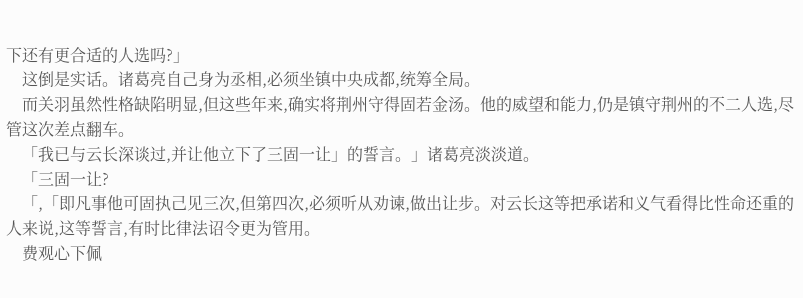下还有更合适的人选吗?」
    这倒是实话。诸葛亮自己身为丞相,必须坐镇中央成都,统筹全局。
    而关羽虽然性格缺陷明显,但这些年来,确实将荆州守得固若金汤。他的威望和能力,仍是镇守荆州的不二人选,尽管这次差点翻车。
    「我已与云长深谈过,并让他立下了三固一让」的誓言。」诸葛亮淡淡道。
    「三固一让?
    「,「即凡事他可固执己见三次,但第四次,必须听从劝谏,做出让步。对云长这等把承诺和义气看得比性命还重的人来说,这等誓言,有时比律法诏令更为管用。
    费观心下佩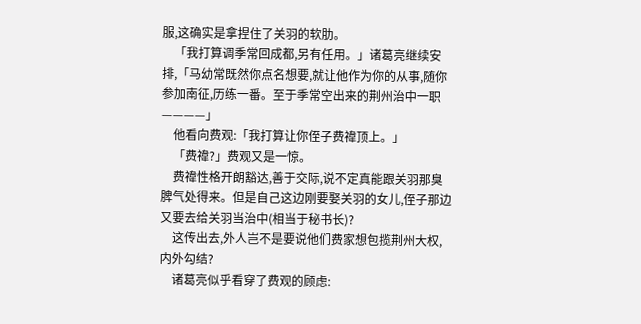服,这确实是拿捏住了关羽的软肋。
    「我打算调季常回成都,另有任用。」诸葛亮继续安排,「马幼常既然你点名想要,就让他作为你的从事,随你参加南征,历练一番。至于季常空出来的荆州治中一职————」
    他看向费观:「我打算让你侄子费禕顶上。」
    「费禕?」费观又是一惊。
    费禕性格开朗豁达,善于交际,说不定真能跟关羽那臭脾气处得来。但是自己这边刚要娶关羽的女儿,侄子那边又要去给关羽当治中(相当于秘书长)?
    这传出去,外人岂不是要说他们费家想包揽荆州大权,内外勾结?
    诸葛亮似乎看穿了费观的顾虑: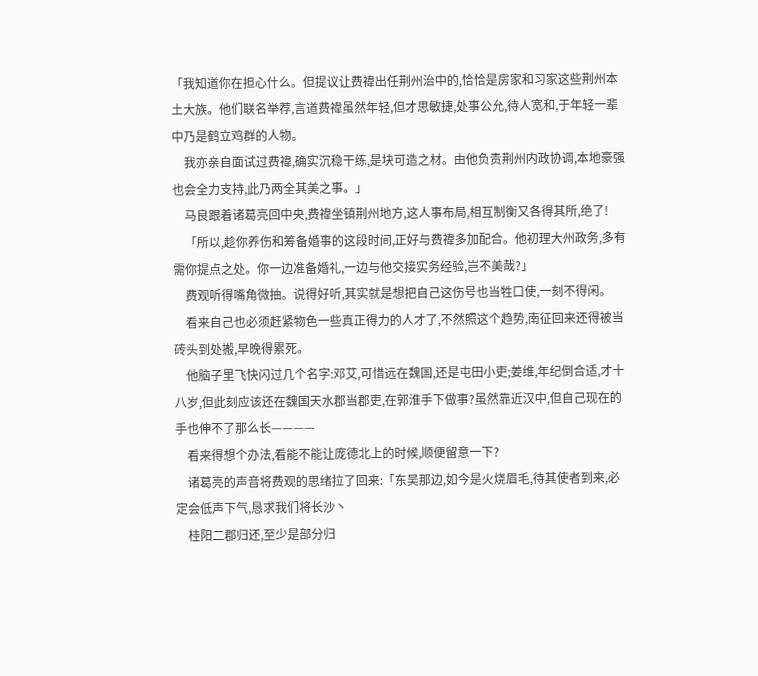「我知道你在担心什么。但提议让费禕出任荆州治中的,恰恰是房家和习家这些荆州本土大族。他们联名举荐,言道费禕虽然年轻,但才思敏捷,处事公允,待人宽和,于年轻一辈中乃是鹤立鸡群的人物。
    我亦亲自面试过费禕,确实沉稳干练,是块可造之材。由他负责荆州内政协调,本地豪强也会全力支持,此乃两全其美之事。」
    马良跟着诸葛亮回中央,费禕坐镇荆州地方,这人事布局,相互制衡又各得其所,绝了!
    「所以,趁你养伤和筹备婚事的这段时间,正好与费禕多加配合。他初理大州政务,多有需你提点之处。你一边准备婚礼,一边与他交接实务经验,岂不美哉?」
    费观听得嘴角微抽。说得好听,其实就是想把自己这伤号也当牲口使,一刻不得闲。
    看来自己也必须赶紧物色一些真正得力的人才了,不然照这个趋势,南征回来还得被当砖头到处搬,早晚得累死。
    他脑子里飞快闪过几个名字:邓艾,可惜远在魏国,还是屯田小吏;姜维,年纪倒合适,才十八岁,但此刻应该还在魏国天水郡当郡吏,在郭淮手下做事?虽然靠近汉中,但自己现在的手也伸不了那么长————
    看来得想个办法,看能不能让庞德北上的时候,顺便留意一下?
    诸葛亮的声音将费观的思绪拉了回来:「东吴那边,如今是火烧眉毛,待其使者到来,必定会低声下气,恳求我们将长沙丶
    桂阳二郡归还,至少是部分归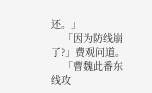还。」
    「因为防线崩了?」费观问道。
    「曹魏此番东线攻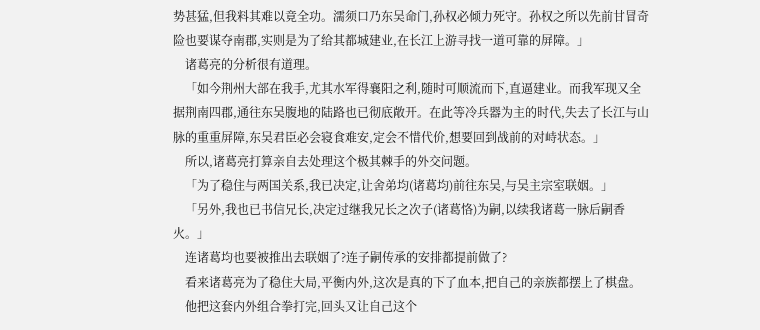势甚猛,但我料其难以竟全功。濡须口乃东吴命门,孙权必倾力死守。孙权之所以先前甘冒奇险也要谋夺南郡,实则是为了给其都城建业,在长江上游寻找一道可靠的屏障。」
    诸葛亮的分析很有道理。
    「如今荆州大部在我手,尤其水军得襄阳之利,随时可顺流而下,直逼建业。而我军现又全据荆南四郡,通往东吴腹地的陆路也已彻底敞开。在此等冷兵器为主的时代,失去了长江与山脉的重重屏障,东吴君臣必会寝食难安,定会不惜代价,想要回到战前的对峙状态。」
    所以,诸葛亮打算亲自去处理这个极其棘手的外交问题。
    「为了稳住与两国关系,我已决定,让舍弟均(诸葛均)前往东吴,与吴主宗室联姻。」
    「另外,我也已书信兄长,决定过继我兄长之次子(诸葛恪)为嗣,以续我诸葛一脉后嗣香火。」
    连诸葛均也要被推出去联姻了?连子嗣传承的安排都提前做了?
    看来诸葛亮为了稳住大局,平衡内外,这次是真的下了血本,把自己的亲族都摆上了棋盘。
    他把这套内外组合拳打完,回头又让自己这个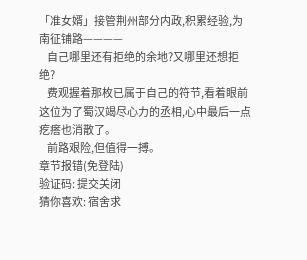「准女婿」接管荆州部分内政,积累经验,为南征铺路————
    自己哪里还有拒绝的余地?又哪里还想拒绝?
    费观握着那枚已属于自己的符节,看着眼前这位为了蜀汉竭尽心力的丞相,心中最后一点疙瘩也消散了。
    前路艰险,但值得一搏。
章节报错(免登陆)
验证码: 提交关闭
猜你喜欢: 宿舍求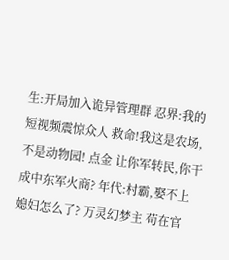生:开局加入诡异管理群 忍界:我的短视频震惊众人 救命!我这是农场,不是动物园! 点金 让你军转民,你干成中东军火商? 年代:村霸,娶不上媳妇怎么了? 万灵幻梦主 苟在官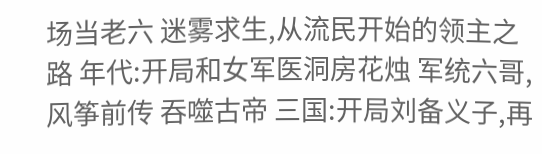场当老六 迷雾求生,从流民开始的领主之路 年代:开局和女军医洞房花烛 军统六哥,风筝前传 吞噬古帝 三国:开局刘备义子,再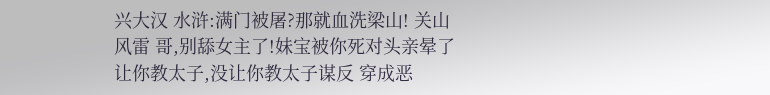兴大汉 水浒:满门被屠?那就血洗梁山! 关山风雷 哥,别舔女主了!妹宝被你死对头亲晕了 让你教太子,没让你教太子谋反 穿成恶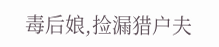毒后娘,捡漏猎户夫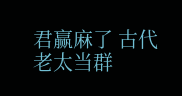君赢麻了 古代老太当群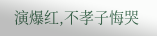演爆红,不孝子悔哭